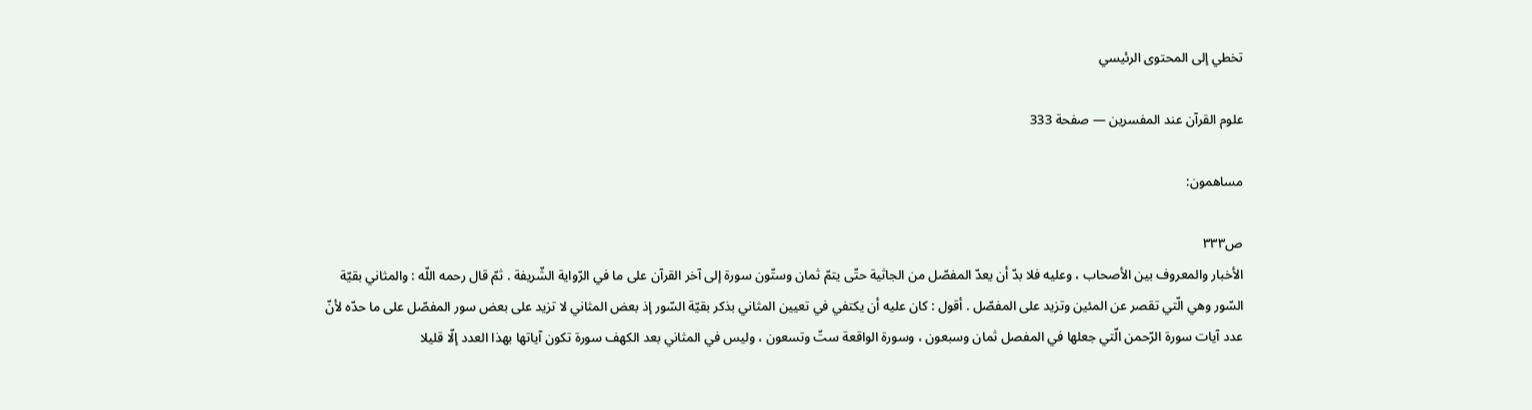تخطي إلى المحتوى الرئيسي

علوم القرآن عند المفسرين — صفحة 333

مساهمون:

ص٣٣٣
الأخبار والمعروف بين الأصحاب ، وعليه فلا بدّ أن يعدّ المفصّل من الجاثية حتّى يتمّ ثمان وستّون سورة إلى آخر القرآن على ما في الرّواية الشّريفة . ثمّ قال رحمه اللّه : والمثاني بقيّة السّور وهي الّتي تقصر عن المئين وتزيد على المفصّل . أقول : كان عليه أن يكتفي في تعيين المثاني بذكر بقيّة السّور إذ بعض المثاني لا تزيد على بعض سور المفصّل على ما حدّه لأنّ عدد آيات سورة الرّحمن الّتي جعلها في المفصل ثمان وسبعون ، وسورة الواقعة ستّ وتسعون ، وليس في المثاني بعد الكهف سورة تكون آياتها بهذا العدد إلّا قليلا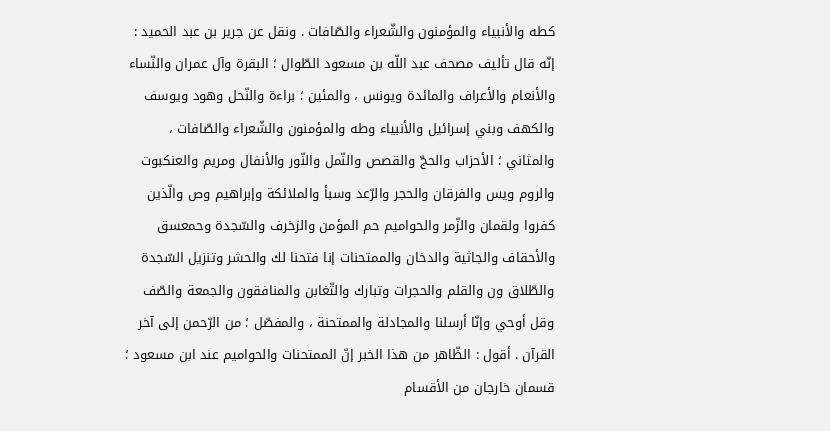كطه والأنبياء والمؤمنون والشّعراء والصّافات . ونقل عن جرير بن عبد الحميد : إنّه قال تأليف مصحف عبد اللّه بن مسعود الطّوال ؛ البقرة وآل عمران والنّساء والأنعام والأعراف والمائدة ويونس ، والمئين ؛ براءة والنّحل وهود ويوسف والكهف وبني إسرائيل والأنبياء وطه والمؤمنون والشّعراء والصّافات ، والمثاني ؛ الأحزاب والحجّ والقصص والنّمل والنّور والأنفال ومريم والعنكبوت والروم ويس والفرقان والحجر والرّعد وسبأ والملائكة وإبراهيم وص والّذين كفروا ولقمان والزّمر والحواميم حم المؤمن والزخرف والسّجدة وحمعسق والأحقاف والجاثية والدخان والممتحنات إنا فتحنا لك والحشر وتنزيل السّجدة والطّلاق ون والقلم والحجرات وتبارك والتّغابن والمنافقون والجمعة والصّف وقل أوحي وإنّا أرسلنا والمجادلة والممتحنة ، والمفصّل ؛ من الرّحمن إلى آخر القرآن . أقول : الظّاهر من هذا الخبر إنّ الممتحنات والحواميم عند ابن مسعود ؛ قسمان خارجان من الأقسام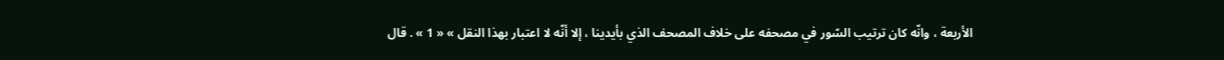الأربعة ، وانّه كان ترتيب السّور في مصحفه على خلاف المصحف الذي بأيدينا ، إلا أنّه لا اعتبار بهذا النقل » « 1 » . قال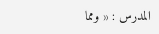المدرس : « ومما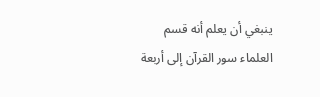ينبغي أن يعلم أنه قسم العلماء سور القرآن إلى أربعة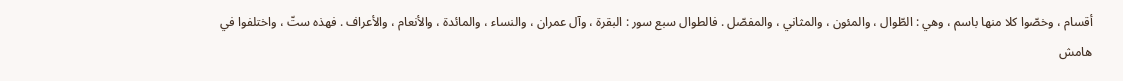أقسام ، وخصّوا كلا منها باسم ، وهي : الطّوال ، والمئون ، والمثاني ، والمفصّل . فالطوال سبع سور : البقرة ، وآل عمران ، والنساء ، والمائدة ، والأنعام ، والأعراف . فهذه ستّ ، واختلفوا في
هامش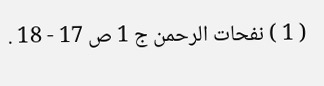( 1 ) نفحات الرحمن ج 1 ص 17 - 18 .